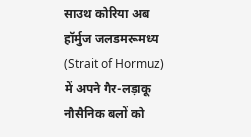साउथ कोरिया अब हॉर्मुज जलडमरूमध्य (Strait of Hormuz) में अपने गैर-लड़ाकू नौसैनिक बलों को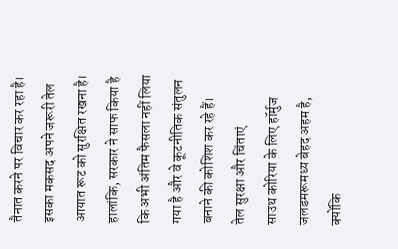तैनात करने पर विचार कर रहा है। इसका मकसद अपने जरूरी तेल आयात रूट को सुरक्षित रखना है। हालांकि, सरकार ने साफ किया है कि अभी अंतिम फैसला नहीं लिया गया है और वे कूटनीतिक संतुलन बनाने की कोशिश कर रहे हैं।
तेल सुरक्षा और चिंताएं
साउथ कोरिया के लिए हॉर्मुज जलडमरूमध्य बेहद अहम है, क्योंकि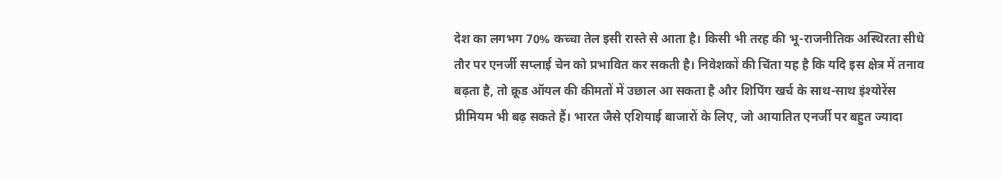देश का लगभग 70% कच्चा तेल इसी रास्ते से आता है। किसी भी तरह की भू-राजनीतिक अस्थिरता सीधे तौर पर एनर्जी सप्लाई चेन को प्रभावित कर सकती है। निवेशकों की चिंता यह है कि यदि इस क्षेत्र में तनाव बढ़ता है, तो क्रूड ऑयल की कीमतों में उछाल आ सकता है और शिपिंग खर्च के साथ-साथ इंश्योरेंस प्रीमियम भी बढ़ सकते हैं। भारत जैसे एशियाई बाजारों के लिए, जो आयातित एनर्जी पर बहुत ज्यादा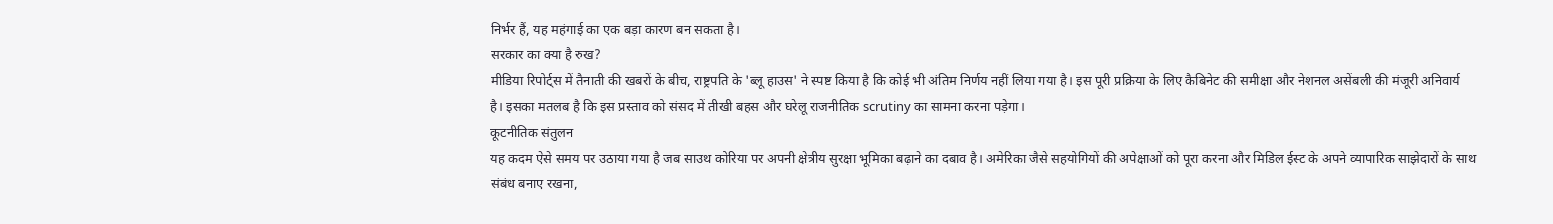निर्भर हैं, यह महंगाई का एक बड़ा कारण बन सकता है।
सरकार का क्या है रुख?
मीडिया रिपोर्ट्स में तैनाती की खबरों के बीच, राष्ट्रपति के 'ब्लू हाउस' ने स्पष्ट किया है कि कोई भी अंतिम निर्णय नहीं लिया गया है। इस पूरी प्रक्रिया के लिए कैबिनेट की समीक्षा और नेशनल असेंबली की मंजूरी अनिवार्य है। इसका मतलब है कि इस प्रस्ताव को संसद में तीखी बहस और घरेलू राजनीतिक scrutiny का सामना करना पड़ेगा।
कूटनीतिक संतुलन
यह कदम ऐसे समय पर उठाया गया है जब साउथ कोरिया पर अपनी क्षेत्रीय सुरक्षा भूमिका बढ़ाने का दबाव है। अमेरिका जैसे सहयोगियों की अपेक्षाओं को पूरा करना और मिडिल ईस्ट के अपने व्यापारिक साझेदारों के साथ संबंध बनाए रखना,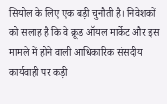सियोल के लिए एक बड़ी चुनौती है। निवेशकों को सलाह है कि वे क्रूड ऑयल मार्केट और इस मामले में होने वाली आधिकारिक संसदीय कार्यवाही पर कड़ी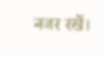नजर रखें।